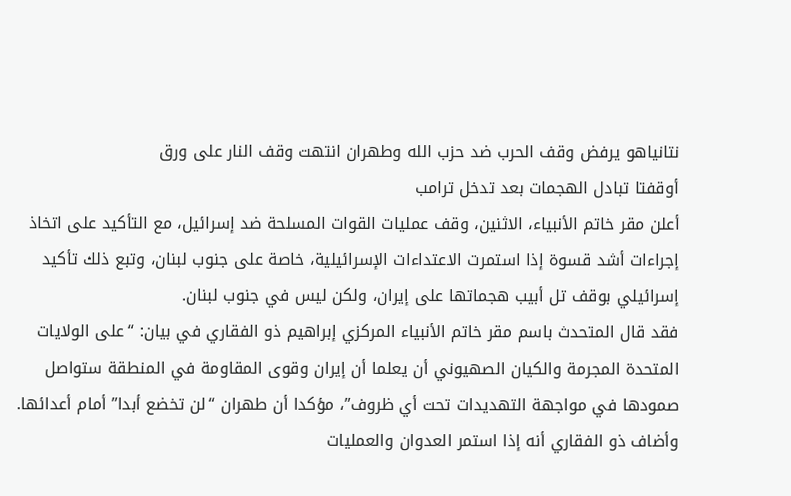نتانياهو يرفض وقف الحرب ضد حزب الله وطهران انتهت وقف النار على ورق
أوقفتا تبادل الهجمات بعد تدخل ترامب
أعلن مقر خاتم الأنبياء، الاثنين، وقف عمليات القوات المسلحة ضد إسرائيل، مع التأكيد على اتخاذ إجراءات أشد قسوة إذا استمرت الاعتداءات الإسرائيلية، خاصة على جنوب لبنان، وتبع ذلك تأكيد إسرائيلي بوقف تل أبيب هجماتها على إيران، ولكن ليس في جنوب لبنان.
فقد قال المتحدث باسم مقر خاتم الأنبياء المركزي إبراهيم ذو الفقاري في بيان: “على الولايات المتحدة المجرمة والكيان الصهيوني أن يعلما أن إيران وقوى المقاومة في المنطقة ستواصل صمودها في مواجهة التهديدات تحت أي ظروف”، مؤكدا أن طهران “لن تخضع أبدا” أمام أعدائها.
وأضاف ذو الفقاري أنه إذا استمر العدوان والعمليات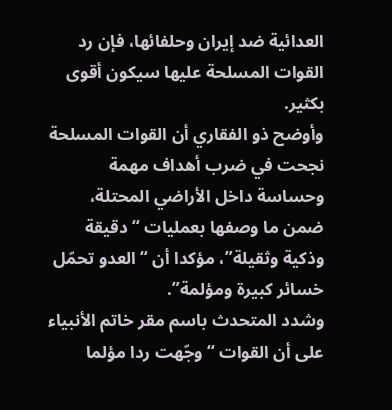العدائية ضد إيران وحلفائها، فإن رد القوات المسلحة عليها سيكون أقوى بكثير.
وأوضح ذو الفقاري أن القوات المسلحة نجحت في ضرب أهداف مهمة وحساسة داخل الأراضي المحتلة، ضمن ما وصفها بعمليات “دقيقة وذكية وثقيلة”، مؤكدا أن “العدو تحمّل خسائر كبيرة ومؤلمة”.
وشدد المتحدث باسم مقر خاتم الأنبياء على أن القوات “وجّهت ردا مؤلما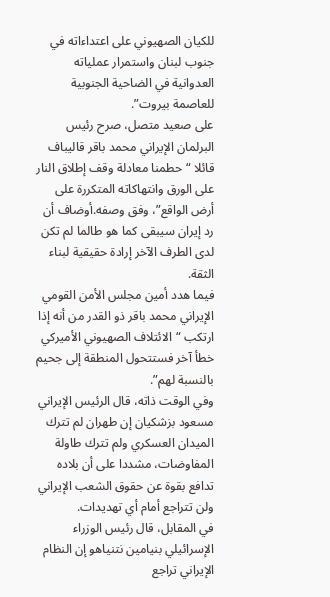للكيان الصهيوني على اعتداءاته في جنوب لبنان واستمرار عملياته العدوانية في الضاحية الجنوبية للعاصمة بيروت”.
على صعيد متصل، صرح رئيس البرلمان الإيراني محمد باقر قاليباف قائلا “حطمنا معادلة وقف إطلاق النار على الورق وانتهاكاته المتكررة على أرض الواقع”، وفق وصفه.أوضاف أن رد إيران سيبقى كما هو طالما لم تكن لدى الطرف الآخر إرادة حقيقية لبناء الثقة.
فيما هدد أمين مجلس الأمن القومي الإيراني محمد باقر ذو القدر من أنه إذا ارتكب “الائتلاف الصهيوني الأميركي خطأ آخر فستتحول المنطقة إلى جحيم بالنسبة لهم”.
وفي الوقت ذاته، قال الرئيس الإيراني مسعود بزشكيان إن طهران لم تترك الميدان العسكري ولم تترك طاولة المفاوضات، مشددا على أن بلاده تدافع بقوة عن حقوق الشعب الإيراني ولن تتراجع أمام أي تهديدات.
في المقابل، قال رئيس الوزراء الإسرائيلي بنيامين نتنياهو إن النظام الإيراني تراجع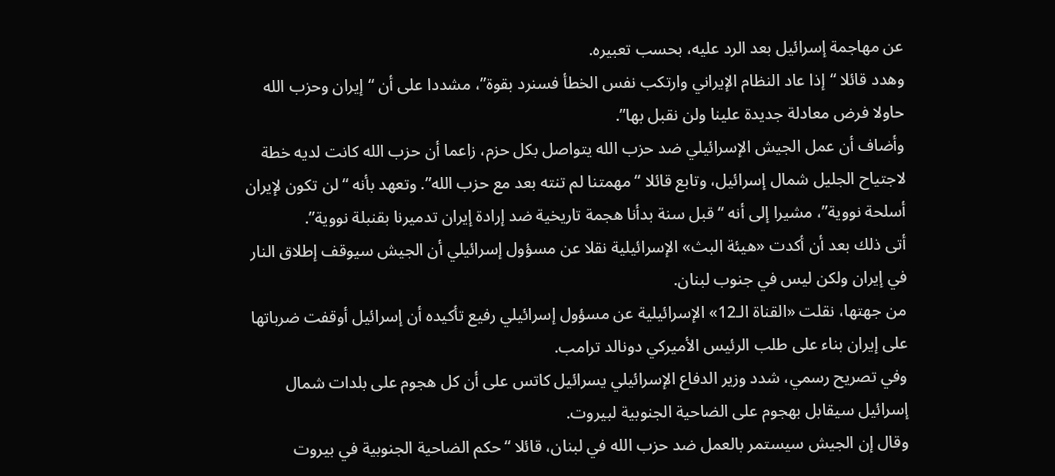عن مهاجمة إسرائيل بعد الرد عليه، بحسب تعبيره.
وهدد قائلا “إذا عاد النظام الإيراني وارتكب نفس الخطأ فسنرد بقوة”، مشددا على أن “إيران وحزب الله حاولا فرض معادلة جديدة علينا ولن نقبل بها”.
وأضاف أن عمل الجيش الإسرائيلي ضد حزب الله يتواصل بكل حزم، زاعما أن حزب الله كانت لديه خطة لاجتياح الجليل شمال إسرائيل، وتابع قائلا “مهمتنا لم تنته بعد مع حزب الله”. وتعهد بأنه “لن تكون لإيران أسلحة نووية”، مشيرا إلى أنه “قبل سنة بدأنا هجمة تاريخية ضد إرادة إيران تدميرنا بقنبلة نووية”.
أتى ذلك بعد أن أكدت «هيئة البث» الإسرائيلية نقلا عن مسؤول إسرائيلي أن الجيش سيوقف إطلاق النار في إيران ولكن ليس في جنوب لبنان.
من جهتها، نقلت «القناة الـ12» الإسرائيلية عن مسؤول إسرائيلي رفيع تأكيده أن إسرائيل أوقفت ضرباتها على إيران بناء على طلب الرئيس الأميركي دونالد ترامب.
وفي تصريح رسمي، شدد وزير الدفاع الإسرائيلي يسرائيل كاتس على أن كل هجوم على بلدات شمال إسرائيل سيقابل بهجوم على الضاحية الجنوبية لبيروت.
وقال إن الجيش سيستمر بالعمل ضد حزب الله في لبنان، قائلا “حكم الضاحية الجنوبية في بيروت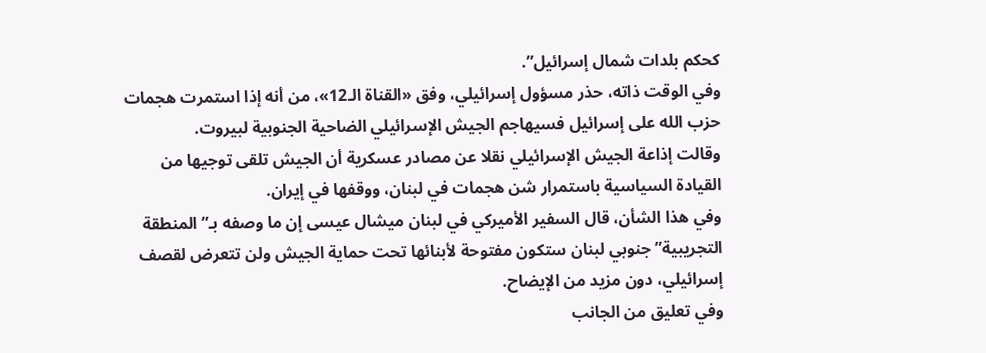كحكم بلدات شمال إسرائيل”.
وفي الوقت ذاته، حذر مسؤول إسرائيلي، وفق «القناة الـ12»، من أنه إذا استمرت هجمات حزب الله على إسرائيل فسيهاجم الجيش الإسرائيلي الضاحية الجنوبية لبيروت.
وقالت إذاعة الجيش الإسرائيلي نقلا عن مصادر عسكرية أن الجيش تلقى توجيها من القيادة السياسية باستمرار شن هجمات في لبنان، ووقفها في إيران.
وفي هذا الشأن، قال السفير الأميركي في لبنان ميشال عيسى إن ما وصفه بـ”المنطقة التجريبية” جنوبي لبنان ستكون مفتوحة لأبنائها تحت حماية الجيش ولن تتعرض لقصف إسرائيلي، دون مزيد من الإيضاح.
وفي تعليق من الجانب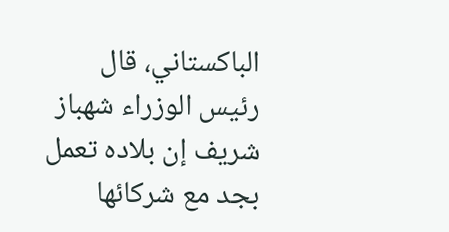الباكستاني، قال رئيس الوزراء شهباز شريف إن بلاده تعمل بجد مع شركائها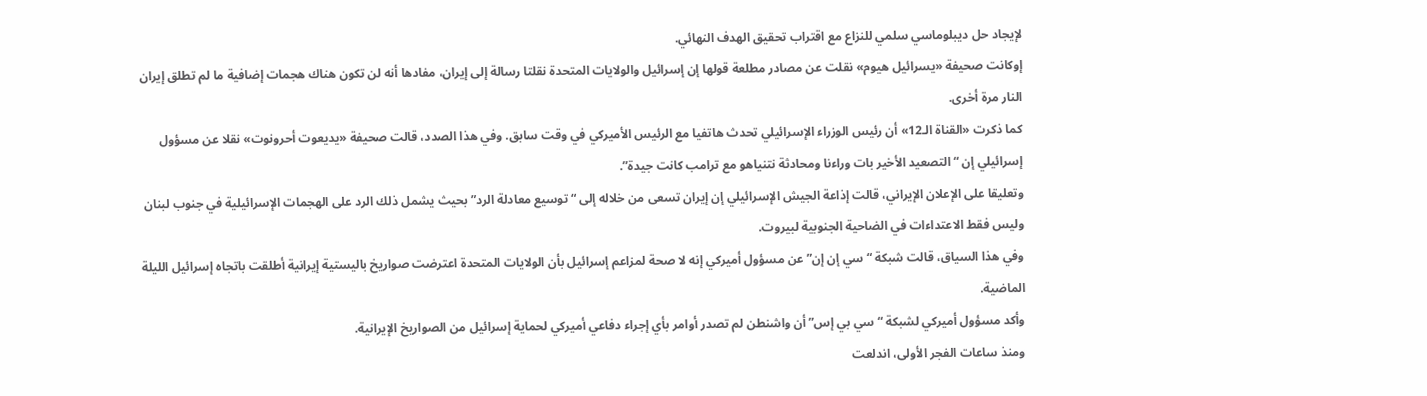لإيجاد حل ديبلوماسي سلمي للنزاع مع اقتراب تحقيق الهدف النهائي.
إوكانت صحيفة «يسرائيل هيوم» نقلت عن مصادر مطلعة قولها إن إسرائيل والولايات المتحدة نقلتا رسالة إلى إيران، مفادها أنه لن تكون هناك هجمات إضافية ما لم تطلق إيران النار مرة أخرى.
كما ذكرت «القناة الـ12» أن رئيس الوزراء الإسرائيلي تحدث هاتفيا مع الرئيس الأميركي في وقت سابق. وفي هذا الصدد، قالت صحيفة «يديعوت أحرونوت» نقلا عن مسؤول إسرائيلي إن “التصعيد الأخير بات وراءنا ومحادثة نتنياهو مع ترامب كانت جيدة”.
وتعليقا على الإعلان الإيراني، قالت إذاعة الجيش الإسرائيلي إن إيران تسعى من خلاله إلى “توسيع معادلة الرد” بحيث يشمل ذلك الرد على الهجمات الإسرائيلية في جنوب لبنان وليس فقط الاعتداءات في الضاحية الجنوبية لبيروت.
وفي هذا السياق، قالت شبكة “سي إن إن” عن مسؤول أميركي إنه لا صحة لمزاعم إسرائيل بأن الولايات المتحدة اعترضت صواريخ باليستية إيرانية أطلقت باتجاه إسرائيل الليلة الماضية.
وأكد مسؤول أميركي لشبكة “سي بي إس” أن واشنطن لم تصدر أوامر بأي إجراء دفاعي أميركي لحماية إسرائيل من الصواريخ الإيرانية.
ومنذ ساعات الفجر الأولى، اندلعت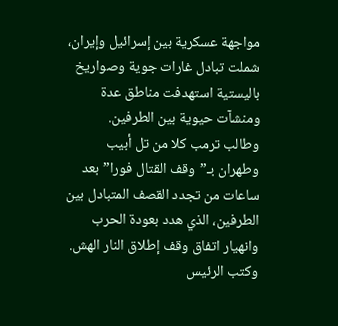مواجهة عسكرية بين إسرائيل وإيران، شملت تبادل غارات جوية وصواريخ باليستية استهدفت مناطق عدة ومنشآت حيوية بين الطرفين.
وطالب ترمب كلا من تل أبيب وطهران بـ”وقف القتال فورا” بعد ساعات من تجدد القصف المتبادل بين الطرفين، الذي هدد بعودة الحرب وانهيار اتفاق وقف إطلاق النار الهش.
وكتب الرئيس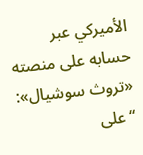الأميركي عبر حسابه على منصته «تروث سوشيال»: “على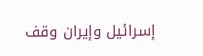إسرائيل وإيران وقف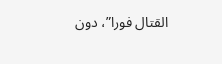القتال فورا”، دون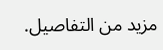مزيد من التفاصيل.